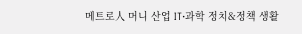메트로人 머니 산업 IT·과학 정치&정책 생활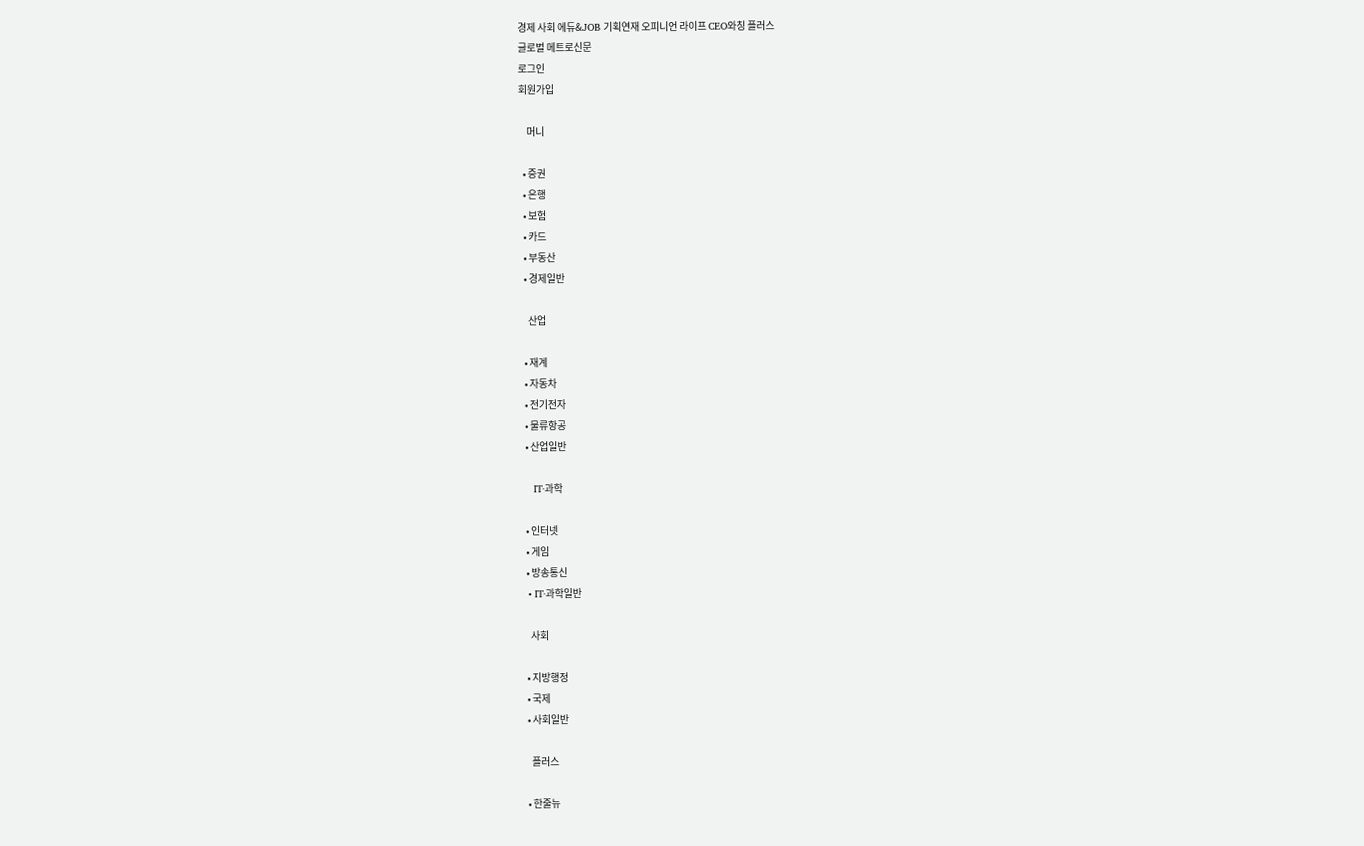경제 사회 에듀&JOB 기획연재 오피니언 라이프 CEO와칭 플러스
글로벌 메트로신문
로그인
회원가입

    머니

  • 증권
  • 은행
  • 보험
  • 카드
  • 부동산
  • 경제일반

    산업

  • 재계
  • 자동차
  • 전기전자
  • 물류항공
  • 산업일반

    IT·과학

  • 인터넷
  • 게임
  • 방송통신
  • IT·과학일반

    사회

  • 지방행정
  • 국제
  • 사회일반

    플러스

  • 한줄뉴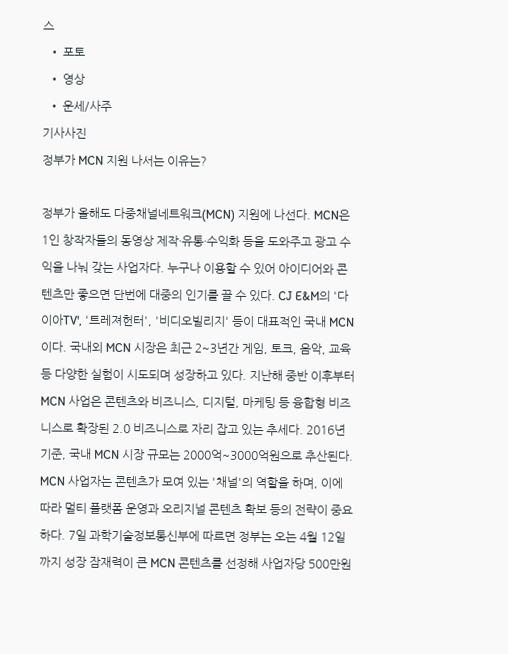스
  • 포토
  • 영상
  • 운세/사주
기사사진
정부가 MCN 지원 나서는 이유는?

정부가 올해도 다중채널네트워크(MCN) 지원에 나선다. MCN은 1인 창작자들의 동영상 제작·유통·수익화 등을 도와주고 광고 수익을 나눠 갖는 사업자다. 누구나 이용할 수 있어 아이디어와 콘텐츠만 좋으면 단번에 대중의 인기를 끌 수 있다. CJ E&M의 '다이아TV', '트레져헌터', '비디오빌리지' 등이 대표적인 국내 MCN이다. 국내외 MCN 시장은 최근 2~3년간 게임, 토크, 음악, 교육 등 다양한 실험이 시도되며 성장하고 있다. 지난해 중반 이후부터 MCN 사업은 콘텐츠와 비즈니스, 디지털, 마케팅 등 융합형 비즈니스로 확장된 2.0 비즈니스로 자리 잡고 있는 추세다. 2016년 기준, 국내 MCN 시장 규모는 2000억~3000억원으로 추산된다. MCN 사업자는 콘텐츠가 모여 있는 '채널'의 역할을 하며, 이에 따라 멀티 플랫폼 운영과 오리지널 콘텐츠 확보 등의 전략이 중요하다. 7일 과학기술정보통신부에 따르면 정부는 오는 4월 12일까지 성장 잠재력이 큰 MCN 콘텐츠를 선정해 사업자당 500만원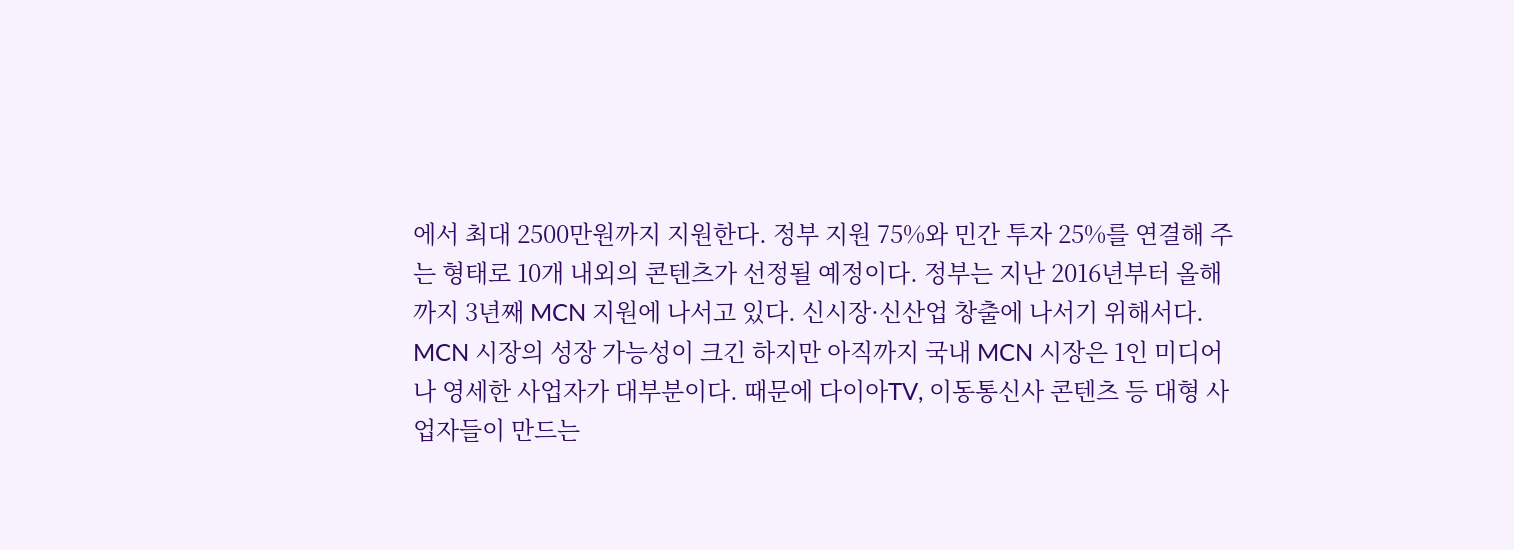에서 최대 2500만원까지 지원한다. 정부 지원 75%와 민간 투자 25%를 연결해 주는 형태로 10개 내외의 콘텐츠가 선정될 예정이다. 정부는 지난 2016년부터 올해까지 3년째 MCN 지원에 나서고 있다. 신시장·신산업 창출에 나서기 위해서다. MCN 시장의 성장 가능성이 크긴 하지만 아직까지 국내 MCN 시장은 1인 미디어나 영세한 사업자가 대부분이다. 때문에 다이아TV, 이동통신사 콘텐츠 등 대형 사업자들이 만드는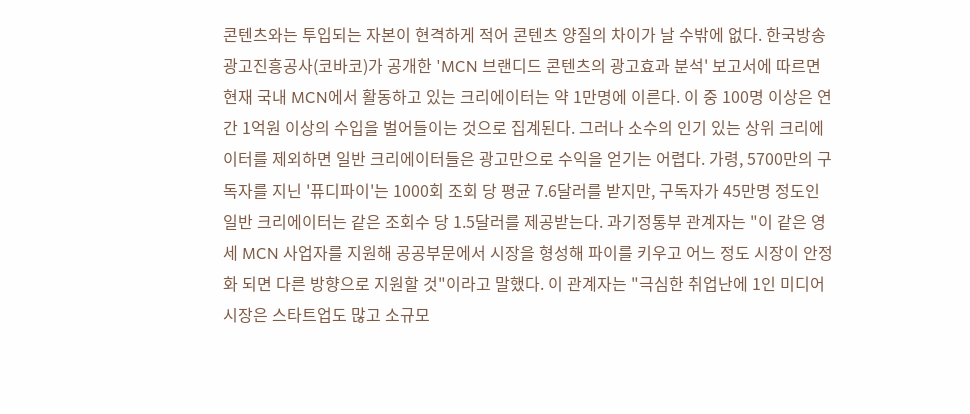콘텐츠와는 투입되는 자본이 현격하게 적어 콘텐츠 양질의 차이가 날 수밖에 없다. 한국방송광고진흥공사(코바코)가 공개한 'MCN 브랜디드 콘텐츠의 광고효과 분석' 보고서에 따르면 현재 국내 MCN에서 활동하고 있는 크리에이터는 약 1만명에 이른다. 이 중 100명 이상은 연간 1억원 이상의 수입을 벌어들이는 것으로 집계된다. 그러나 소수의 인기 있는 상위 크리에이터를 제외하면 일반 크리에이터들은 광고만으로 수익을 얻기는 어렵다. 가령, 5700만의 구독자를 지닌 '퓨디파이'는 1000회 조회 당 평균 7.6달러를 받지만, 구독자가 45만명 정도인 일반 크리에이터는 같은 조회수 당 1.5달러를 제공받는다. 과기정통부 관계자는 "이 같은 영세 MCN 사업자를 지원해 공공부문에서 시장을 형성해 파이를 키우고 어느 정도 시장이 안정화 되면 다른 방향으로 지원할 것"이라고 말했다. 이 관계자는 "극심한 취업난에 1인 미디어 시장은 스타트업도 많고 소규모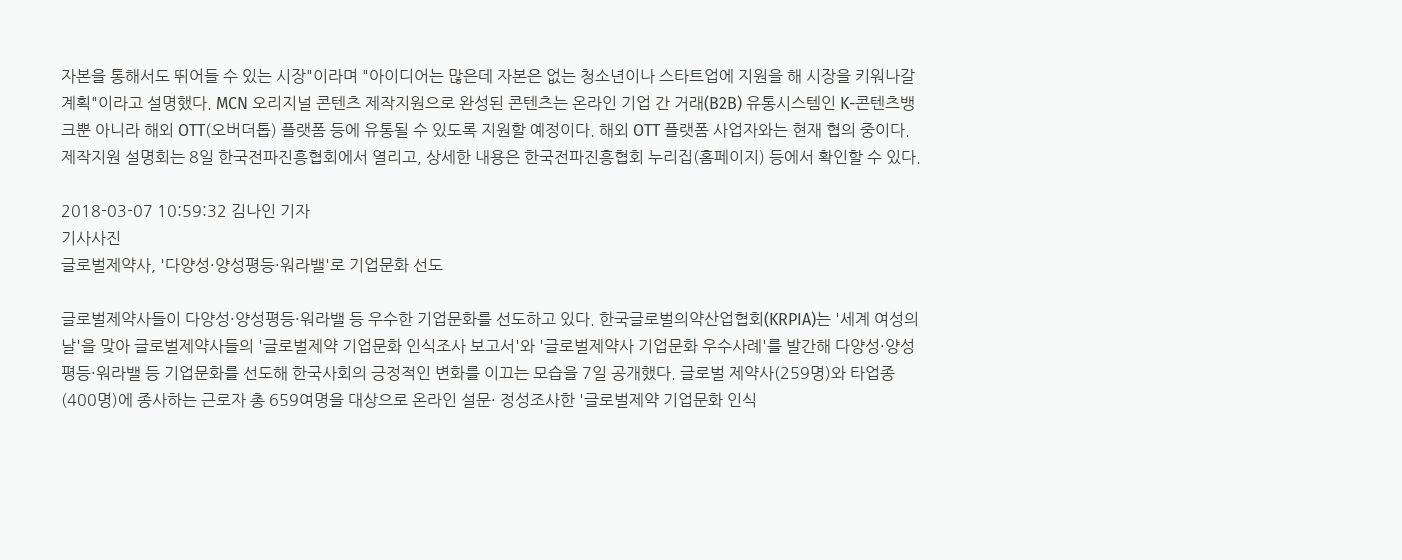자본을 통해서도 뛰어들 수 있는 시장"이라며 "아이디어는 많은데 자본은 없는 청소년이나 스타트업에 지원을 해 시장을 키워나갈 계획"이라고 설명했다. MCN 오리지널 콘텐츠 제작지원으로 완성된 콘텐츠는 온라인 기업 간 거래(B2B) 유통시스템인 K-콘텐츠뱅크뿐 아니라 해외 OTT(오버더톱) 플랫폼 등에 유통될 수 있도록 지원할 예정이다. 해외 OTT 플랫폼 사업자와는 현재 협의 중이다. 제작지원 설명회는 8일 한국전파진흥협회에서 열리고, 상세한 내용은 한국전파진흥협회 누리집(홈페이지) 등에서 확인할 수 있다.

2018-03-07 10:59:32 김나인 기자
기사사진
글로벌제약사, '다양성·양성평등·워라밸'로 기업문화 선도

글로벌제약사들이 다양성·양성평등·워라밸 등 우수한 기업문화를 선도하고 있다. 한국글로벌의약산업협회(KRPIA)는 '세계 여성의 날'을 맞아 글로벌제약사들의 '글로벌제약 기업문화 인식조사 보고서'와 '글로벌제약사 기업문화 우수사례'를 발간해 다양성·양성평등·워라밸 등 기업문화를 선도해 한국사회의 긍정적인 변화를 이끄는 모습을 7일 공개했다. 글로벌 제약사(259명)와 타업종(400명)에 종사하는 근로자 총 659여명을 대상으로 온라인 설문· 정성조사한 '글로벌제약 기업문화 인식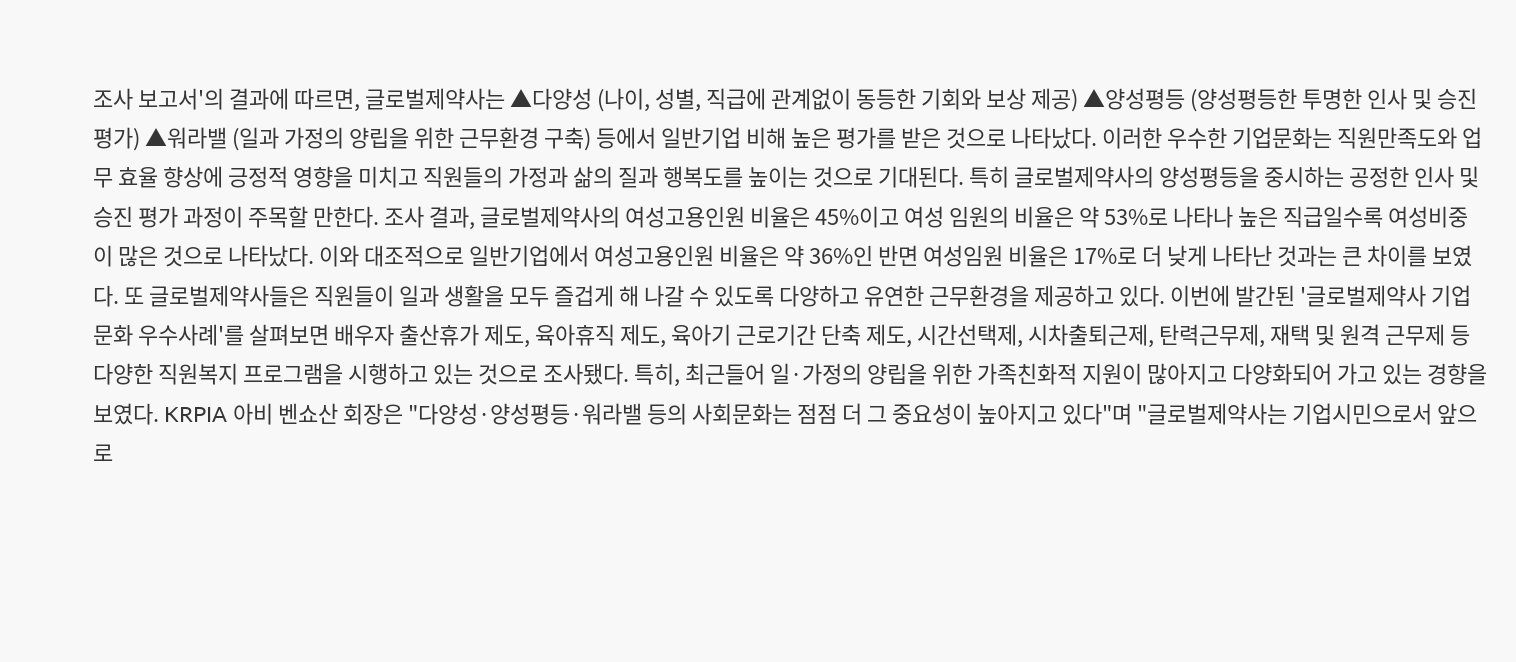조사 보고서'의 결과에 따르면, 글로벌제약사는 ▲다양성 (나이, 성별, 직급에 관계없이 동등한 기회와 보상 제공) ▲양성평등 (양성평등한 투명한 인사 및 승진 평가) ▲워라밸 (일과 가정의 양립을 위한 근무환경 구축) 등에서 일반기업 비해 높은 평가를 받은 것으로 나타났다. 이러한 우수한 기업문화는 직원만족도와 업무 효율 향상에 긍정적 영향을 미치고 직원들의 가정과 삶의 질과 행복도를 높이는 것으로 기대된다. 특히 글로벌제약사의 양성평등을 중시하는 공정한 인사 및 승진 평가 과정이 주목할 만한다. 조사 결과, 글로벌제약사의 여성고용인원 비율은 45%이고 여성 임원의 비율은 약 53%로 나타나 높은 직급일수록 여성비중이 많은 것으로 나타났다. 이와 대조적으로 일반기업에서 여성고용인원 비율은 약 36%인 반면 여성임원 비율은 17%로 더 낮게 나타난 것과는 큰 차이를 보였다. 또 글로벌제약사들은 직원들이 일과 생활을 모두 즐겁게 해 나갈 수 있도록 다양하고 유연한 근무환경을 제공하고 있다. 이번에 발간된 '글로벌제약사 기업문화 우수사례'를 살펴보면 배우자 출산휴가 제도, 육아휴직 제도, 육아기 근로기간 단축 제도, 시간선택제, 시차출퇴근제, 탄력근무제, 재택 및 원격 근무제 등 다양한 직원복지 프로그램을 시행하고 있는 것으로 조사됐다. 특히, 최근들어 일·가정의 양립을 위한 가족친화적 지원이 많아지고 다양화되어 가고 있는 경향을 보였다. KRPIA 아비 벤쇼산 회장은 "다양성·양성평등·워라밸 등의 사회문화는 점점 더 그 중요성이 높아지고 있다"며 "글로벌제약사는 기업시민으로서 앞으로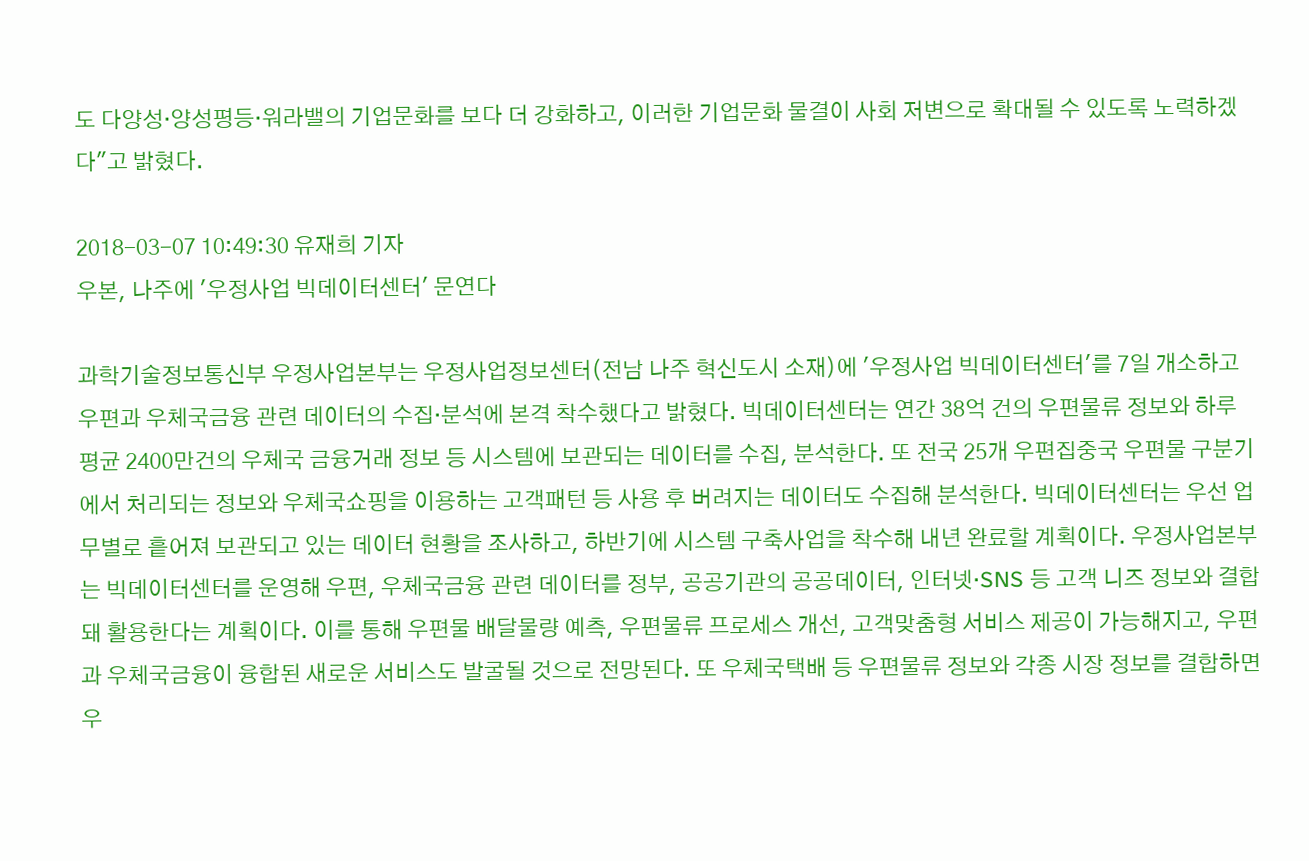도 다양성·양성평등·워라밸의 기업문화를 보다 더 강화하고, 이러한 기업문화 물결이 사회 저변으로 확대될 수 있도록 노력하겠다"고 밝혔다.

2018-03-07 10:49:30 유재희 기자
우본, 나주에 '우정사업 빅데이터센터' 문연다

과학기술정보통신부 우정사업본부는 우정사업정보센터(전남 나주 혁신도시 소재)에 '우정사업 빅데이터센터'를 7일 개소하고 우편과 우체국금융 관련 데이터의 수집·분석에 본격 착수했다고 밝혔다. 빅데이터센터는 연간 38억 건의 우편물류 정보와 하루 평균 2400만건의 우체국 금융거래 정보 등 시스템에 보관되는 데이터를 수집, 분석한다. 또 전국 25개 우편집중국 우편물 구분기에서 처리되는 정보와 우체국쇼핑을 이용하는 고객패턴 등 사용 후 버려지는 데이터도 수집해 분석한다. 빅데이터센터는 우선 업무별로 흩어져 보관되고 있는 데이터 현황을 조사하고, 하반기에 시스템 구축사업을 착수해 내년 완료할 계획이다. 우정사업본부는 빅데이터센터를 운영해 우편, 우체국금융 관련 데이터를 정부, 공공기관의 공공데이터, 인터넷·SNS 등 고객 니즈 정보와 결합돼 활용한다는 계획이다. 이를 통해 우편물 배달물량 예측, 우편물류 프로세스 개선, 고객맞춤형 서비스 제공이 가능해지고, 우편과 우체국금융이 융합된 새로운 서비스도 발굴될 것으로 전망된다. 또 우체국택배 등 우편물류 정보와 각종 시장 정보를 결합하면 우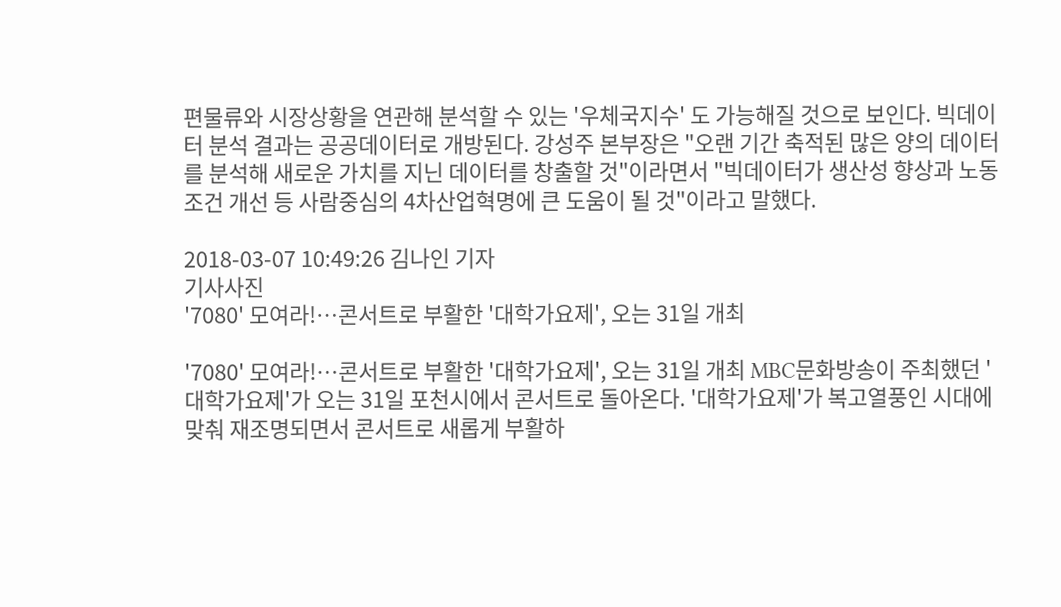편물류와 시장상황을 연관해 분석할 수 있는 '우체국지수' 도 가능해질 것으로 보인다. 빅데이터 분석 결과는 공공데이터로 개방된다. 강성주 본부장은 "오랜 기간 축적된 많은 양의 데이터를 분석해 새로운 가치를 지닌 데이터를 창출할 것"이라면서 "빅데이터가 생산성 향상과 노동조건 개선 등 사람중심의 4차산업혁명에 큰 도움이 될 것"이라고 말했다.

2018-03-07 10:49:26 김나인 기자
기사사진
'7080' 모여라!…콘서트로 부활한 '대학가요제', 오는 31일 개최

'7080' 모여라!…콘서트로 부활한 '대학가요제', 오는 31일 개최 MBC문화방송이 주최했던 '대학가요제'가 오는 31일 포천시에서 콘서트로 돌아온다. '대학가요제'가 복고열풍인 시대에 맞춰 재조명되면서 콘서트로 새롭게 부활하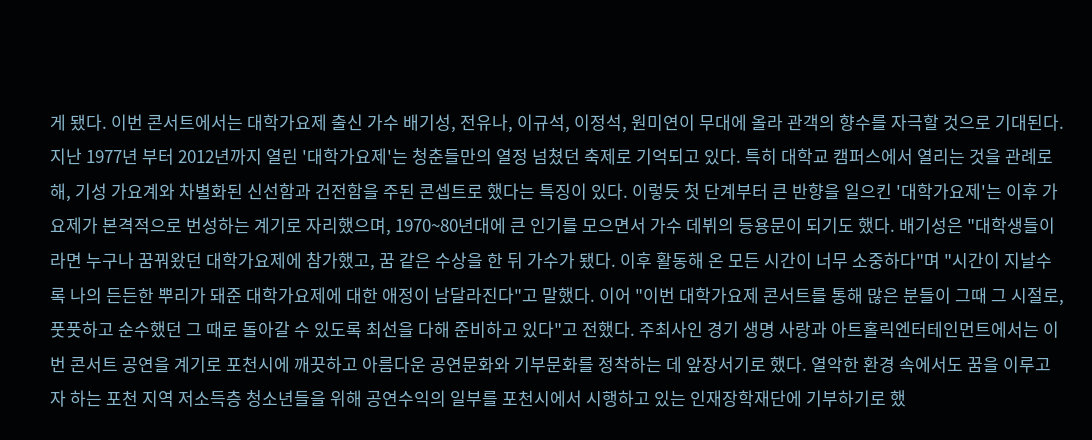게 됐다. 이번 콘서트에서는 대학가요제 출신 가수 배기성, 전유나, 이규석, 이정석, 원미연이 무대에 올라 관객의 향수를 자극할 것으로 기대된다. 지난 1977년 부터 2012년까지 열린 '대학가요제'는 청춘들만의 열정 넘쳤던 축제로 기억되고 있다. 특히 대학교 캠퍼스에서 열리는 것을 관례로 해, 기성 가요계와 차별화된 신선함과 건전함을 주된 콘셉트로 했다는 특징이 있다. 이렇듯 첫 단계부터 큰 반향을 일으킨 '대학가요제'는 이후 가요제가 본격적으로 번성하는 계기로 자리했으며, 1970~80년대에 큰 인기를 모으면서 가수 데뷔의 등용문이 되기도 했다. 배기성은 "대학생들이라면 누구나 꿈꿔왔던 대학가요제에 참가했고, 꿈 같은 수상을 한 뒤 가수가 됐다. 이후 활동해 온 모든 시간이 너무 소중하다"며 "시간이 지날수록 나의 든든한 뿌리가 돼준 대학가요제에 대한 애정이 남달라진다"고 말했다. 이어 "이번 대학가요제 콘서트를 통해 많은 분들이 그때 그 시절로, 풋풋하고 순수했던 그 때로 돌아갈 수 있도록 최선을 다해 준비하고 있다"고 전했다. 주최사인 경기 생명 사랑과 아트홀릭엔터테인먼트에서는 이번 콘서트 공연을 계기로 포천시에 깨끗하고 아름다운 공연문화와 기부문화를 정착하는 데 앞장서기로 했다. 열악한 환경 속에서도 꿈을 이루고자 하는 포천 지역 저소득층 청소년들을 위해 공연수익의 일부를 포천시에서 시행하고 있는 인재장학재단에 기부하기로 했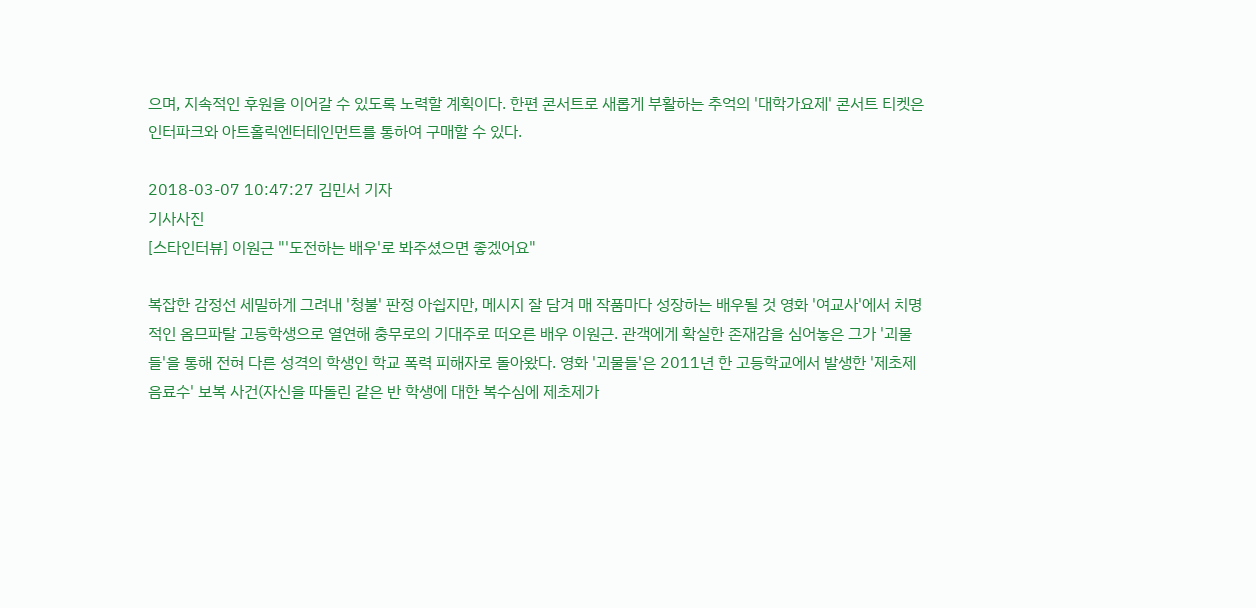으며, 지속적인 후원을 이어갈 수 있도록 노력할 계획이다. 한편 콘서트로 새롭게 부활하는 추억의 '대학가요제' 콘서트 티켓은 인터파크와 아트홀릭엔터테인먼트를 통하여 구매할 수 있다.

2018-03-07 10:47:27 김민서 기자
기사사진
[스타인터뷰] 이원근 "'도전하는 배우'로 봐주셨으면 좋겠어요"

복잡한 감정선 세밀하게 그려내 '청불' 판정 아쉽지만, 메시지 잘 담겨 매 작품마다 성장하는 배우될 것 영화 '여교사'에서 치명적인 옴므파탈 고등학생으로 열연해 충무로의 기대주로 떠오른 배우 이원근. 관객에게 확실한 존재감을 심어놓은 그가 '괴물들'을 통해 전혀 다른 성격의 학생인 학교 폭력 피해자로 돌아왔다. 영화 '괴물들'은 2011년 한 고등학교에서 발생한 '제초제 음료수' 보복 사건(자신을 따돌린 같은 반 학생에 대한 복수심에 제초제가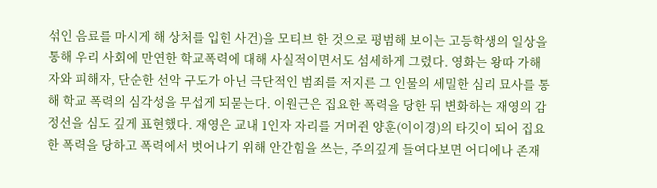섞인 음료를 마시게 해 상처를 입힌 사건)을 모티브 한 것으로 평범해 보이는 고등학생의 일상을 통해 우리 사회에 만연한 학교폭력에 대해 사실적이면서도 섬세하게 그렸다. 영화는 왕따 가해자와 피해자, 단순한 선악 구도가 아닌 극단적인 범죄를 저지른 그 인물의 세밀한 심리 묘사를 통해 학교 폭력의 심각성을 무섭게 되묻는다. 이원근은 집요한 폭력을 당한 뒤 변화하는 재영의 감정선을 심도 깊게 표현했다. 재영은 교내 1인자 자리를 거머쥔 양훈(이이경)의 타깃이 되어 집요한 폭력을 당하고 폭력에서 벗어나기 위해 안간힘을 쓰는, 주의깊게 들여다보면 어디에나 존재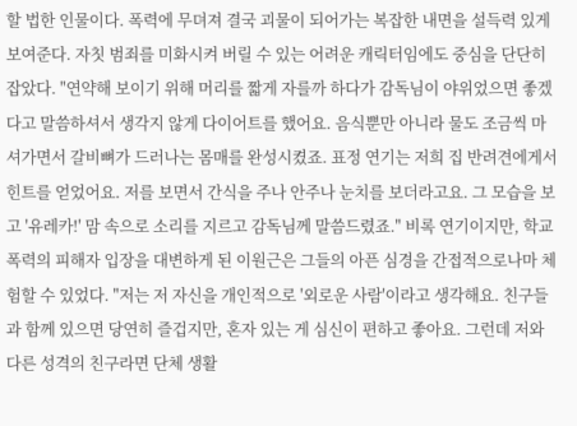할 법한 인물이다. 폭력에 무뎌져 결국 괴물이 되어가는 복잡한 내면을 설득력 있게 보여준다. 자칫 범죄를 미화시켜 버릴 수 있는 어려운 캐릭터임에도 중심을 단단히 잡았다. "연약해 보이기 위해 머리를 짧게 자를까 하다가 감독님이 야위었으면 좋겠다고 말씀하셔서 생각지 않게 다이어트를 했어요. 음식뿐만 아니라 물도 조금씩 마셔가면서 갈비뼈가 드러나는 몸매를 완성시켰죠. 표정 연기는 저희 집 반려견에게서 힌트를 얻었어요. 저를 보면서 간식을 주나 안주나 눈치를 보더라고요. 그 모습을 보고 '유레카!' 맘 속으로 소리를 지르고 감독님께 말씀드렸죠." 비록 연기이지만, 학교 폭력의 피해자 입장을 대변하게 된 이원근은 그들의 아픈 심경을 간접적으로나마 체험할 수 있었다. "저는 저 자신을 개인적으로 '외로운 사람'이라고 생각해요. 친구들과 함께 있으면 당연히 즐겁지만, 혼자 있는 게 심신이 편하고 좋아요. 그런데 저와 다른 성격의 친구라면 단체 생활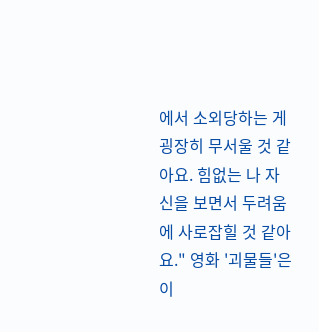에서 소외당하는 게 굉장히 무서울 것 같아요. 힘없는 나 자신을 보면서 두려움에 사로잡힐 것 같아요." 영화 '괴물들'은 이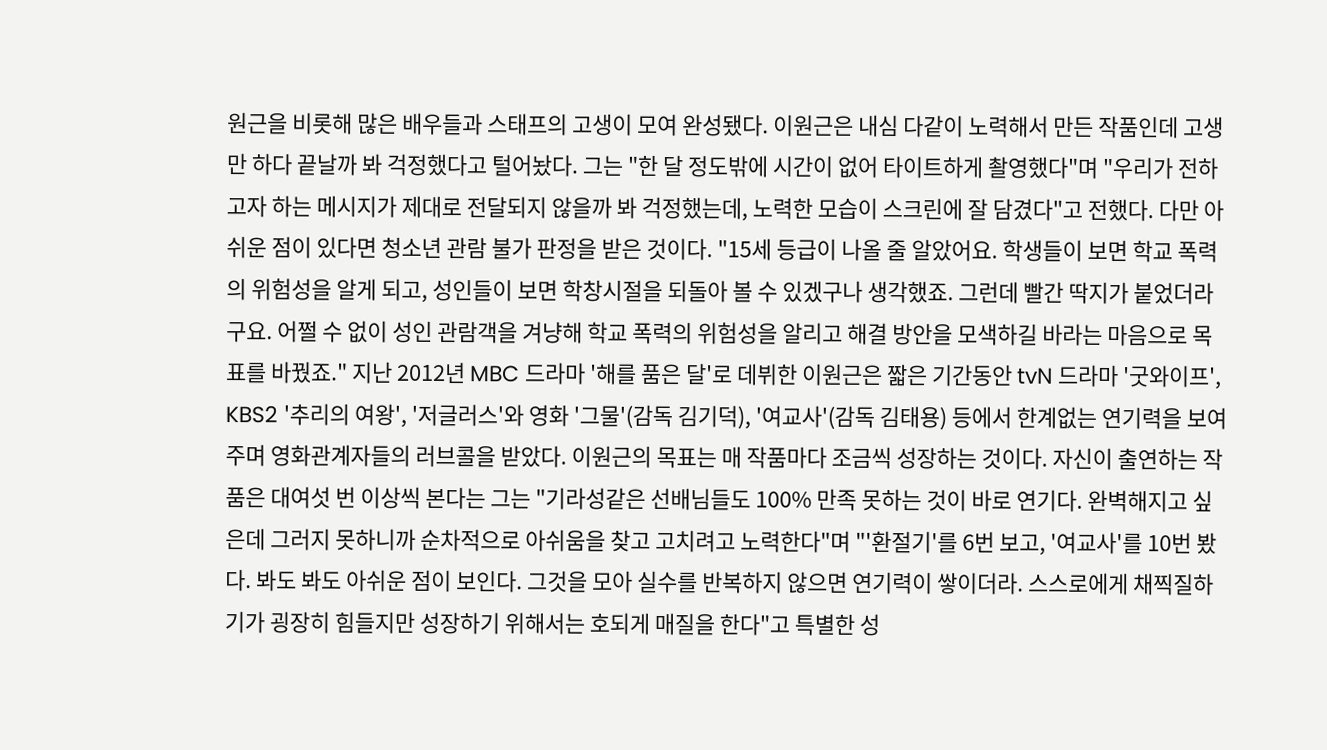원근을 비롯해 많은 배우들과 스태프의 고생이 모여 완성됐다. 이원근은 내심 다같이 노력해서 만든 작품인데 고생만 하다 끝날까 봐 걱정했다고 털어놨다. 그는 "한 달 정도밖에 시간이 없어 타이트하게 촬영했다"며 "우리가 전하고자 하는 메시지가 제대로 전달되지 않을까 봐 걱정했는데, 노력한 모습이 스크린에 잘 담겼다"고 전했다. 다만 아쉬운 점이 있다면 청소년 관람 불가 판정을 받은 것이다. "15세 등급이 나올 줄 알았어요. 학생들이 보면 학교 폭력의 위험성을 알게 되고, 성인들이 보면 학창시절을 되돌아 볼 수 있겠구나 생각했죠. 그런데 빨간 딱지가 붙었더라구요. 어쩔 수 없이 성인 관람객을 겨냥해 학교 폭력의 위험성을 알리고 해결 방안을 모색하길 바라는 마음으로 목표를 바꿨죠." 지난 2012년 MBC 드라마 '해를 품은 달'로 데뷔한 이원근은 짧은 기간동안 tvN 드라마 '굿와이프', KBS2 '추리의 여왕', '저글러스'와 영화 '그물'(감독 김기덕), '여교사'(감독 김태용) 등에서 한계없는 연기력을 보여주며 영화관계자들의 러브콜을 받았다. 이원근의 목표는 매 작품마다 조금씩 성장하는 것이다. 자신이 출연하는 작품은 대여섯 번 이상씩 본다는 그는 "기라성같은 선배님들도 100% 만족 못하는 것이 바로 연기다. 완벽해지고 싶은데 그러지 못하니까 순차적으로 아쉬움을 찾고 고치려고 노력한다"며 "'환절기'를 6번 보고, '여교사'를 10번 봤다. 봐도 봐도 아쉬운 점이 보인다. 그것을 모아 실수를 반복하지 않으면 연기력이 쌓이더라. 스스로에게 채찍질하기가 굉장히 힘들지만 성장하기 위해서는 호되게 매질을 한다"고 특별한 성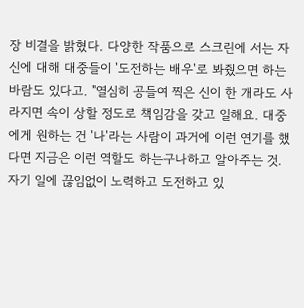장 비결을 밝혔다. 다양한 작품으로 스크린에 서는 자신에 대해 대중들이 '도전하는 배우'로 봐줬으면 하는 바람도 있다고. "열심히 공들여 찍은 신이 한 개라도 사라지면 속이 상할 정도로 책임감을 갖고 일해요. 대중에게 원하는 건 '나'라는 사람이 과거에 이런 연기를 했다면 지금은 이런 역할도 하는구나하고 알아주는 것. 자기 일에 끊임없이 노력하고 도전하고 있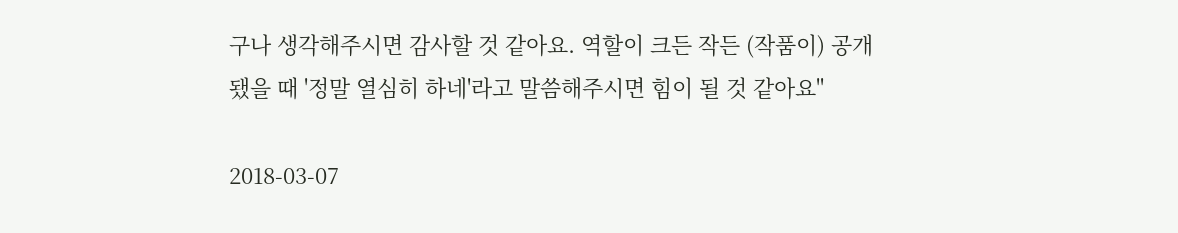구나 생각해주시면 감사할 것 같아요. 역할이 크든 작든 (작품이) 공개됐을 때 '정말 열심히 하네'라고 말씀해주시면 힘이 될 것 같아요"

2018-03-07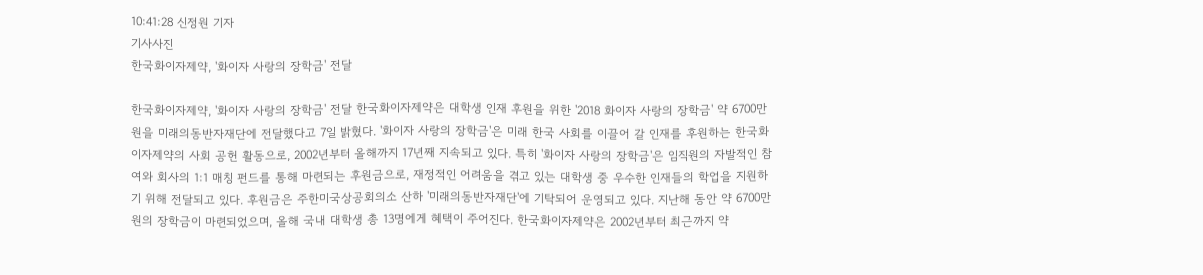10:41:28 신정원 기자
기사사진
한국화이자제약, '화이자 사랑의 장학금' 전달

한국화이자제약, '화이자 사랑의 장학금' 전달 한국화이자제약은 대학생 인재 후원을 위한 '2018 화이자 사랑의 장학금' 약 6700만원을 미래의동반자재단에 전달했다고 7일 밝혔다. '화이자 사랑의 장학금'은 미래 한국 사회를 이끌어 갈 인재를 후원하는 한국화이자제약의 사회 공헌 활동으로, 2002년부터 올해까지 17년째 지속되고 있다. 특히 '화이자 사랑의 장학금'은 임직원의 자발적인 참여와 회사의 1:1 매칭 펀드를 통해 마련되는 후원금으로, 재정적인 어려움을 겪고 있는 대학생 중 우수한 인재들의 학업을 지원하기 위해 전달되고 있다. 후원금은 주한미국상공회의소 산하 '미래의동반자재단'에 기탁되어 운영되고 있다. 지난해 동안 약 6700만원의 장학금이 마련되었으며, 올해 국내 대학생 총 13명에게 혜택이 주어진다. 한국화이자제약은 2002년부터 최근까지 약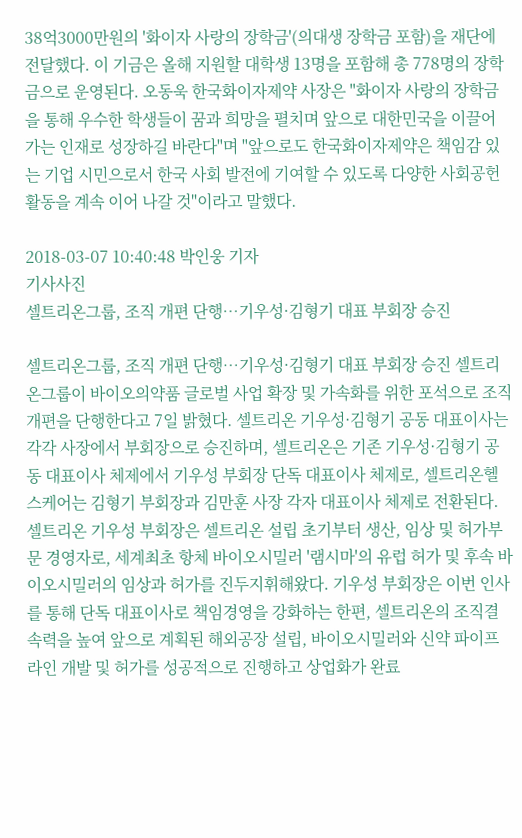38억3000만원의 '화이자 사랑의 장학금'(의대생 장학금 포함)을 재단에 전달했다. 이 기금은 올해 지원할 대학생 13명을 포함해 총 778명의 장학금으로 운영된다. 오동욱 한국화이자제약 사장은 "화이자 사랑의 장학금을 통해 우수한 학생들이 꿈과 희망을 펼치며 앞으로 대한민국을 이끌어 가는 인재로 성장하길 바란다"며 "앞으로도 한국화이자제약은 책임감 있는 기업 시민으로서 한국 사회 발전에 기여할 수 있도록 다양한 사회공헌 활동을 계속 이어 나갈 것"이라고 말했다.

2018-03-07 10:40:48 박인웅 기자
기사사진
셀트리온그룹, 조직 개편 단행…기우성·김형기 대표 부회장 승진

셀트리온그룹, 조직 개편 단행…기우성·김형기 대표 부회장 승진 셀트리온그룹이 바이오의약품 글로벌 사업 확장 및 가속화를 위한 포석으로 조직 개편을 단행한다고 7일 밝혔다. 셀트리온 기우성·김형기 공동 대표이사는 각각 사장에서 부회장으로 승진하며, 셀트리온은 기존 기우성·김형기 공동 대표이사 체제에서 기우성 부회장 단독 대표이사 체제로, 셀트리온헬스케어는 김형기 부회장과 김만훈 사장 각자 대표이사 체제로 전환된다. 셀트리온 기우성 부회장은 셀트리온 설립 초기부터 생산, 임상 및 허가부문 경영자로, 세계최초 항체 바이오시밀러 '램시마'의 유럽 허가 및 후속 바이오시밀러의 임상과 허가를 진두지휘해왔다. 기우성 부회장은 이번 인사를 통해 단독 대표이사로 책임경영을 강화하는 한편, 셀트리온의 조직결속력을 높여 앞으로 계획된 해외공장 설립, 바이오시밀러와 신약 파이프라인 개발 및 허가를 성공적으로 진행하고 상업화가 완료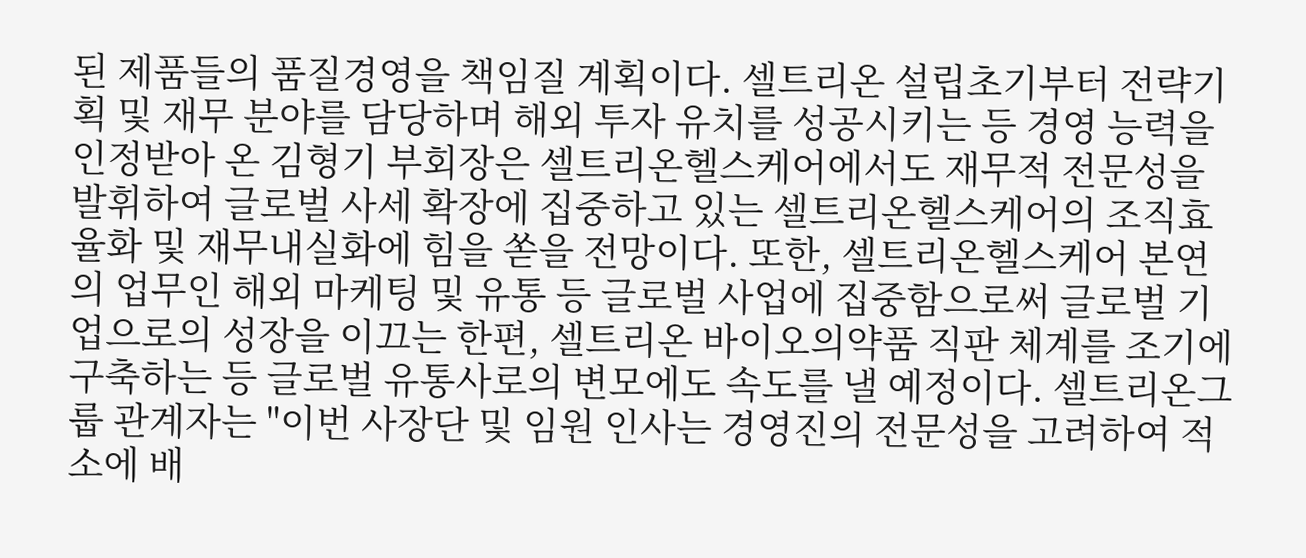된 제품들의 품질경영을 책임질 계획이다. 셀트리온 설립초기부터 전략기획 및 재무 분야를 담당하며 해외 투자 유치를 성공시키는 등 경영 능력을 인정받아 온 김형기 부회장은 셀트리온헬스케어에서도 재무적 전문성을 발휘하여 글로벌 사세 확장에 집중하고 있는 셀트리온헬스케어의 조직효율화 및 재무내실화에 힘을 쏟을 전망이다. 또한, 셀트리온헬스케어 본연의 업무인 해외 마케팅 및 유통 등 글로벌 사업에 집중함으로써 글로벌 기업으로의 성장을 이끄는 한편, 셀트리온 바이오의약품 직판 체계를 조기에 구축하는 등 글로벌 유통사로의 변모에도 속도를 낼 예정이다. 셀트리온그룹 관계자는 "이번 사장단 및 임원 인사는 경영진의 전문성을 고려하여 적소에 배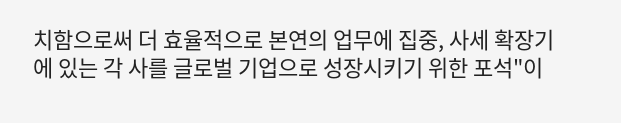치함으로써 더 효율적으로 본연의 업무에 집중, 사세 확장기에 있는 각 사를 글로벌 기업으로 성장시키기 위한 포석"이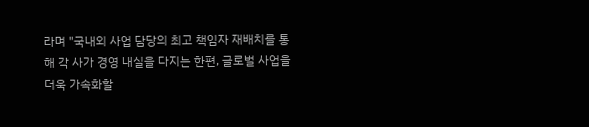라며 "국내외 사업 담당의 최고 책임자 재배치를 통해 각 사가 경영 내실을 다지는 한편, 글로벌 사업을 더욱 가속화할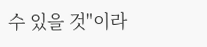수 있을 것"이라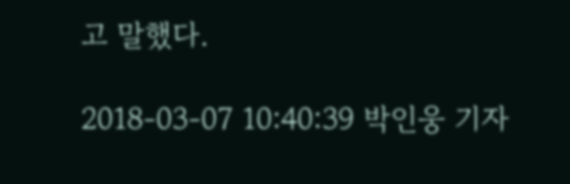고 말했다.

2018-03-07 10:40:39 박인웅 기자